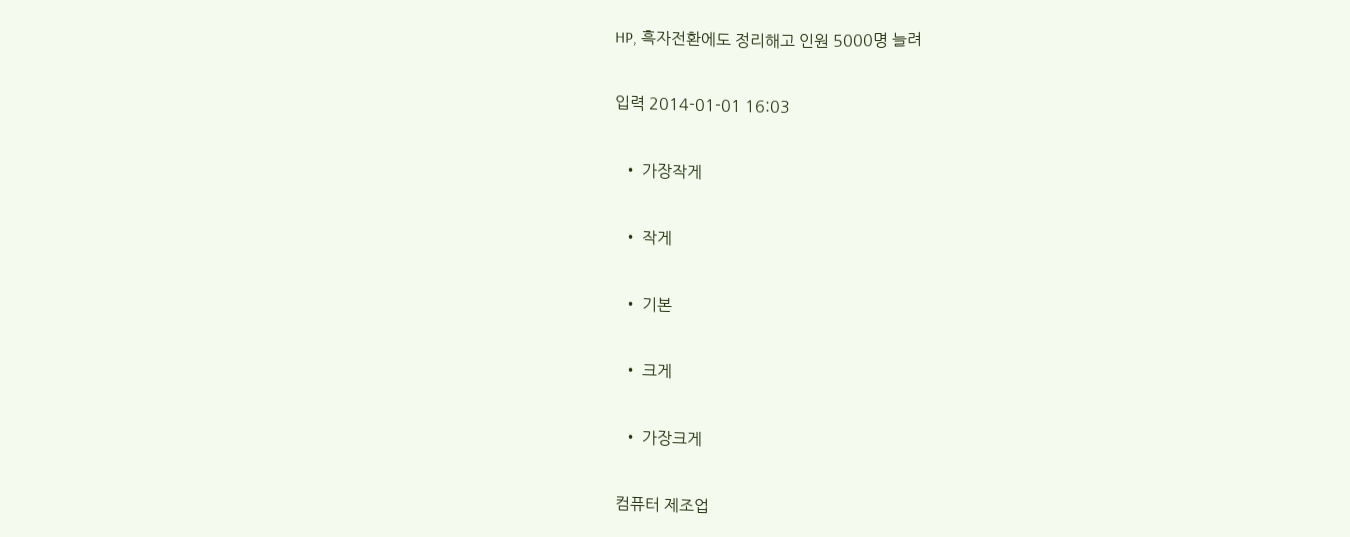HP, 흑자전환에도 정리해고 인원 5000명 늘려

입력 2014-01-01 16:03

  • 가장작게

  • 작게

  • 기본

  • 크게

  • 가장크게

컴퓨터 제조업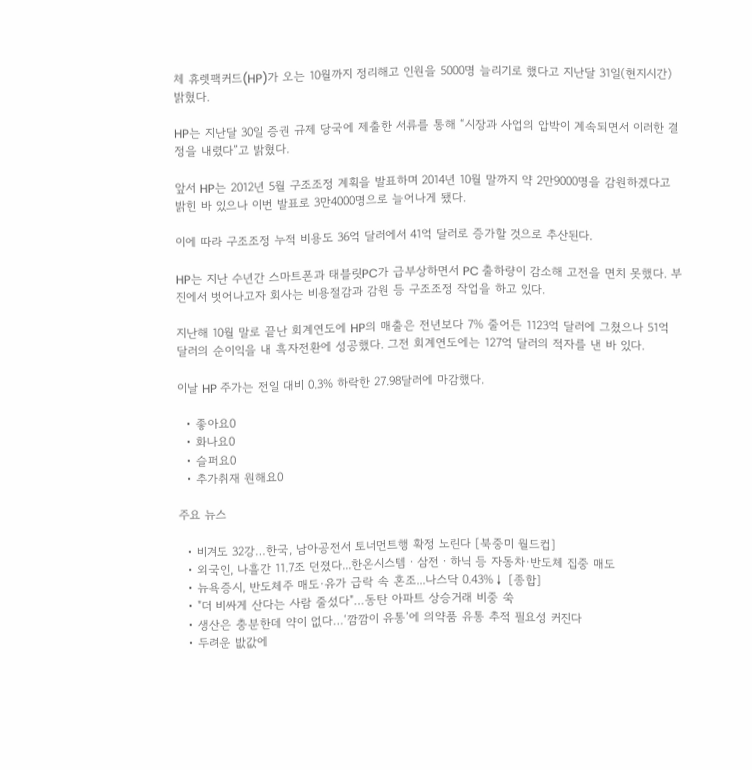체 휴렛팩커드(HP)가 오는 10월까지 정리해고 인원을 5000명 늘리기로 했다고 지난달 31일(현지시간) 밝혔다.

HP는 지난달 30일 증권 규제 당국에 제출한 서류를 통해 “시장과 사업의 압박이 계속되면서 이러한 결정을 내렸다”고 밝혔다.

앞서 HP는 2012년 5월 구조조정 계획을 발표하며 2014년 10월 말까지 약 2만9000명을 감원하겠다고 밝힌 바 있으나 이번 발표로 3만4000명으로 늘어나게 됐다.

이에 따라 구조조정 누적 비용도 36억 달러에서 41억 달러로 증가할 것으로 추산된다.

HP는 지난 수년간 스마트폰과 태블릿PC가 급부상하면서 PC 출하량이 감소해 고전을 면치 못했다. 부진에서 벗어나고자 회사는 비용절감과 감원 등 구조조정 작업을 하고 있다.

지난해 10월 말로 끝난 회계연도에 HP의 매출은 전년보다 7% 줄어든 1123억 달러에 그쳤으나 51억 달러의 순이익을 내 흑자전환에 성공했다. 그전 회계연도에는 127억 달러의 적자를 낸 바 있다.

이날 HP 주가는 전일 대비 0.3% 하락한 27.98달러에 마감했다.

  • 좋아요0
  • 화나요0
  • 슬퍼요0
  • 추가취재 원해요0

주요 뉴스

  • 비겨도 32강…한국, 남아공전서 토너먼트행 확정 노린다 [북중미 월드컵]
  • 외국인, 나흘간 11.7조 던졌다...한온시스템ㆍ삼전ㆍ하닉 등 자동차·반도체 집중 매도
  • 뉴욕증시, 반도체주 매도·유가 급락 속 혼조...나스닥 0.43%↓ [종합]
  • "더 비싸게 산다는 사람 줄섰다"…동탄 아파트 상승거래 비중 쑥
  • 생산은 충분한데 약이 없다…‘깜깜이 유통’에 의약품 유통 추적 필요성 커진다
  • 두려운 밦값에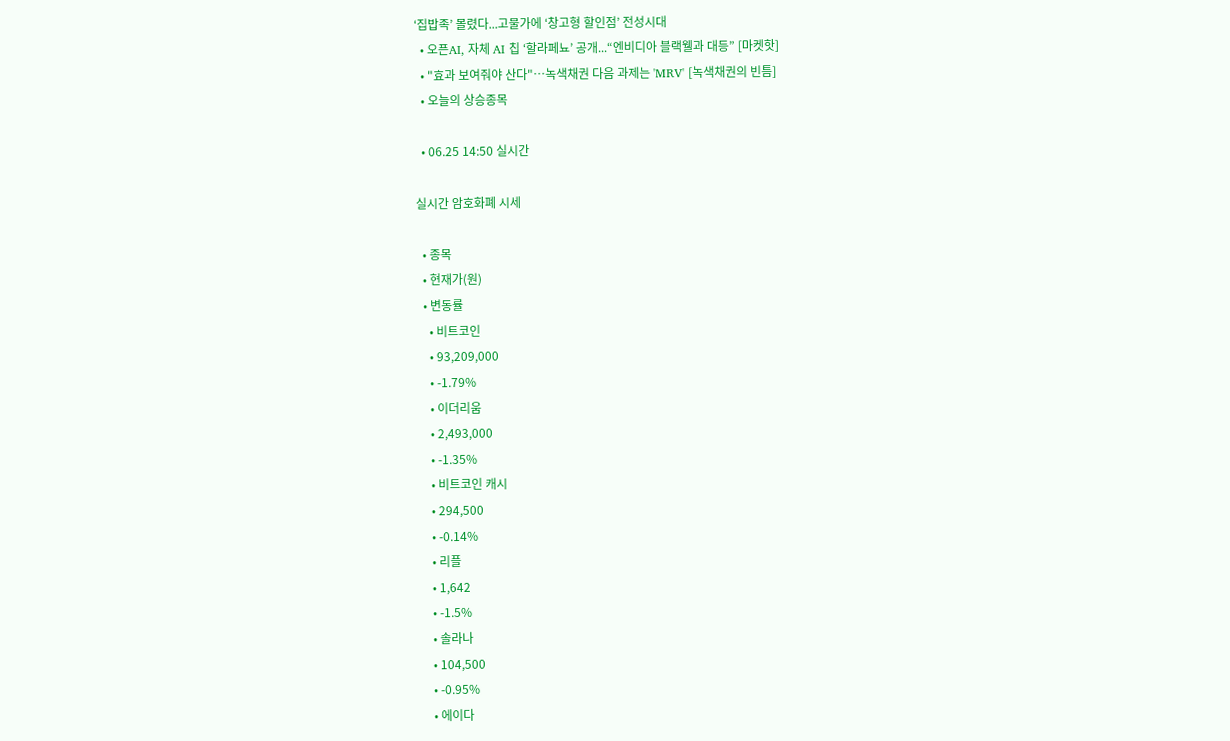‘집밥족’ 몰렸다...고물가에 ‘창고형 할인점’ 전성시대
  • 오픈AI, 자체 AI 칩 ‘할라페뇨’ 공개...“엔비디아 블랙웰과 대등” [마켓핫]
  • "효과 보여줘야 산다"…녹색채권 다음 과제는 'MRV' [녹색채권의 빈틈]
  • 오늘의 상승종목

  • 06.25 14:50 실시간

실시간 암호화폐 시세

  • 종목
  • 현재가(원)
  • 변동률
    • 비트코인
    • 93,209,000
    • -1.79%
    • 이더리움
    • 2,493,000
    • -1.35%
    • 비트코인 캐시
    • 294,500
    • -0.14%
    • 리플
    • 1,642
    • -1.5%
    • 솔라나
    • 104,500
    • -0.95%
    • 에이다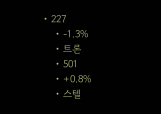• 227
    • -1.3%
    • 트론
    • 501
    • +0.8%
    • 스텔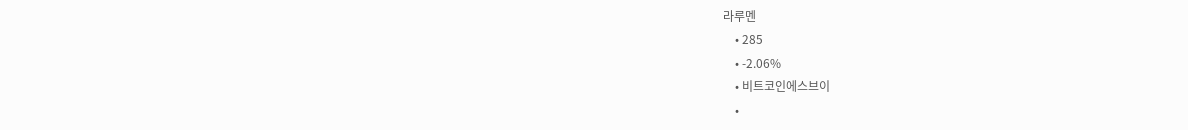라루멘
    • 285
    • -2.06%
    • 비트코인에스브이
    •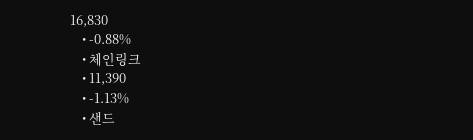16,830
    • -0.88%
    • 체인링크
    • 11,390
    • -1.13%
    • 샌드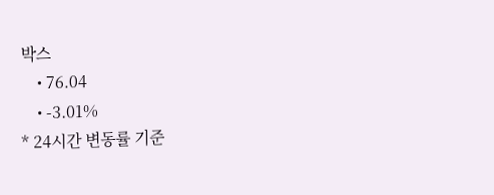박스
    • 76.04
    • -3.01%
* 24시간 변동률 기준